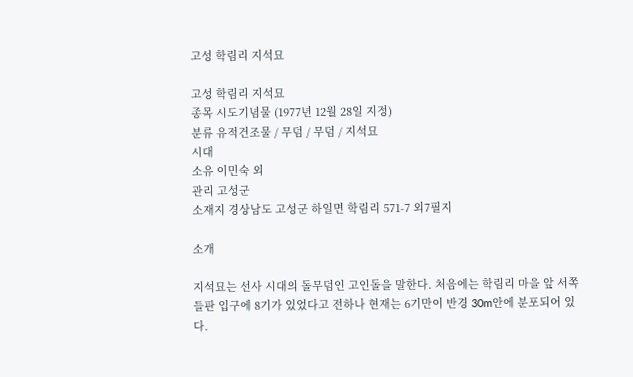고성 학림리 지석묘

고성 학림리 지석묘
종목 시도기념물 (1977년 12월 28일 지정)
분류 유적건조물 / 무덤 / 무덤 / 지석묘
시대
소유 이민숙 외
관리 고성군
소재지 경상남도 고성군 하일면 학림리 571-7 외7필지

소개

지석묘는 선사 시대의 돌무덤인 고인돌을 말한다. 처음에는 학림리 마을 앞 서쪽 들판 입구에 8기가 있었다고 전하나 현재는 6기만이 반경 30m안에 분포되어 있다.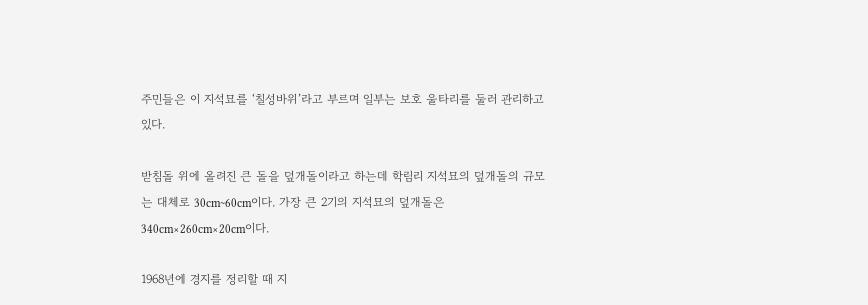주민들은 이 지석묘를 ‘칠성바위’라고 부르며 일부는 보호 울타리를 둘러 관리하고 있다.

받침돌 위에 올려진 큰 돌을 덮개돌이라고 하는데 학림리 지석묘의 덮개돌의 규모는 대체로 30cm~60cm이다. 가장 큰 2기의 지석묘의 덮개돌은 340cm×260cm×20cm이다.

1968년에 경지를 정리할 때 지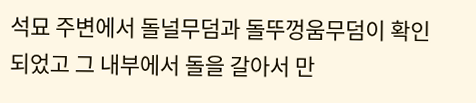석묘 주변에서 돌널무덤과 돌뚜껑움무덤이 확인되었고 그 내부에서 돌을 갈아서 만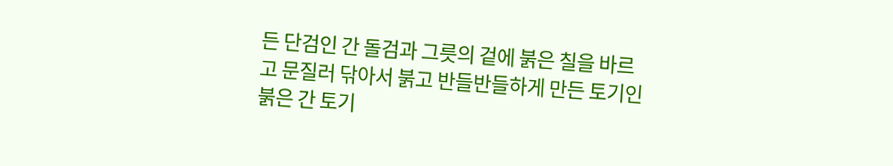든 단검인 간 돌검과 그릇의 겉에 붉은 칠을 바르고 문질러 닦아서 붉고 반들반들하게 만든 토기인 붉은 간 토기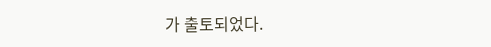가 출토되었다.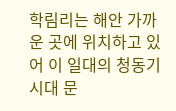학림리는 해안 가까운 곳에 위치하고 있어 이 일대의 청동기시대 문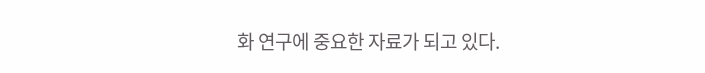화 연구에 중요한 자료가 되고 있다.